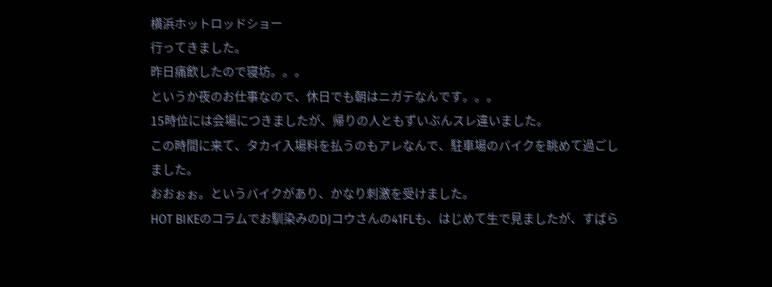横浜ホットロッドショー
行ってきました。
昨日痛飲したので寝坊。。。
というか夜のお仕事なので、休日でも朝はニガテなんです。。。
15時位には会場につきましたが、帰りの人ともずいぶんスレ違いました。
この時間に来て、タカイ入場料を払うのもアレなんで、駐車場のバイクを眺めて過ごしました。
おおぉぉ。というバイクがあり、かなり刺激を受けました。
HOT BIKEのコラムでお馴染みのDJコウさんの41FLも、はじめて生で見ましたが、すばら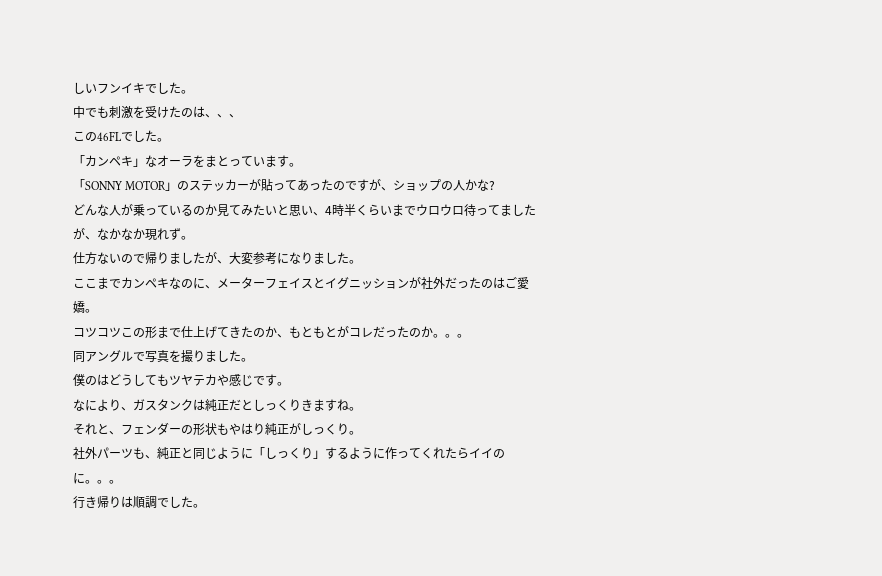しいフンイキでした。
中でも刺激を受けたのは、、、
この46FLでした。
「カンペキ」なオーラをまとっています。
「SONNY MOTOR」のステッカーが貼ってあったのですが、ショップの人かな?
どんな人が乗っているのか見てみたいと思い、4時半くらいまでウロウロ待ってましたが、なかなか現れず。
仕方ないので帰りましたが、大変参考になりました。
ここまでカンペキなのに、メーターフェイスとイグニッションが社外だったのはご愛嬌。
コツコツこの形まで仕上げてきたのか、もともとがコレだったのか。。。
同アングルで写真を撮りました。
僕のはどうしてもツヤテカや感じです。
なにより、ガスタンクは純正だとしっくりきますね。
それと、フェンダーの形状もやはり純正がしっくり。
社外パーツも、純正と同じように「しっくり」するように作ってくれたらイイのに。。。
行き帰りは順調でした。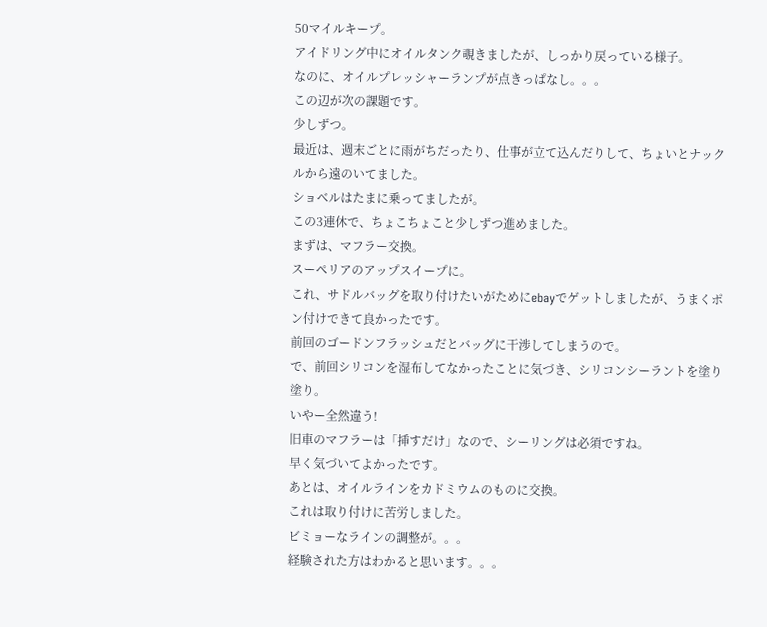50マイルキープ。
アイドリング中にオイルタンク覗きましたが、しっかり戻っている様子。
なのに、オイルプレッシャーランプが点きっぱなし。。。
この辺が次の課題です。
少しずつ。
最近は、週末ごとに雨がちだったり、仕事が立て込んだりして、ちょいとナックルから遠のいてました。
ショベルはたまに乗ってましたが。
この3連休で、ちょこちょこと少しずつ進めました。
まずは、マフラー交換。
スーペリアのアップスイープに。
これ、サドルバッグを取り付けたいがためにebayでゲットしましたが、うまくポン付けできて良かったです。
前回のゴードンフラッシュだとバッグに干渉してしまうので。
で、前回シリコンを湿布してなかったことに気づき、シリコンシーラントを塗り塗り。
いやー全然違う!
旧車のマフラーは「挿すだけ」なので、シーリングは必須ですね。
早く気づいてよかったです。
あとは、オイルラインをカドミウムのものに交換。
これは取り付けに苦労しました。
ビミョーなラインの調整が。。。
経験された方はわかると思います。。。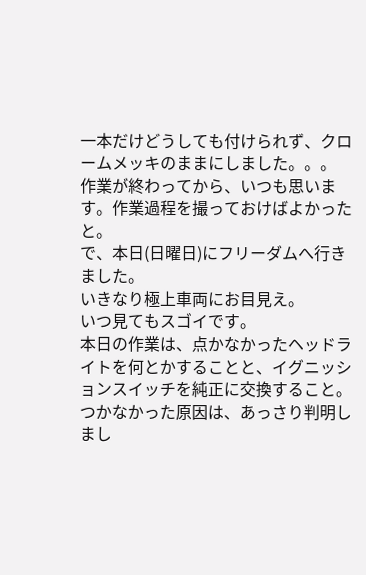一本だけどうしても付けられず、クロームメッキのままにしました。。。
作業が終わってから、いつも思います。作業過程を撮っておけばよかったと。
で、本日(日曜日)にフリーダムへ行きました。
いきなり極上車両にお目見え。
いつ見てもスゴイです。
本日の作業は、点かなかったヘッドライトを何とかすることと、イグニッションスイッチを純正に交換すること。
つかなかった原因は、あっさり判明しまし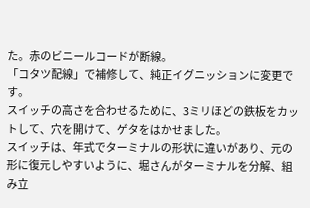た。赤のビニールコードが断線。
「コタツ配線」で補修して、純正イグニッションに変更です。
スイッチの高さを合わせるために、3ミリほどの鉄板をカットして、穴を開けて、ゲタをはかせました。
スイッチは、年式でターミナルの形状に違いがあり、元の形に復元しやすいように、堀さんがターミナルを分解、組み立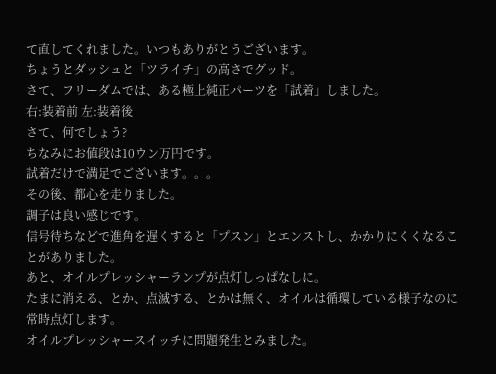て直してくれました。いつもありがとうございます。
ちょうとダッシュと「ツライチ」の高さでグッド。
さて、フリーダムでは、ある極上純正パーツを「試着」しました。
右:装着前 左:装着後
さて、何でしょう?
ちなみにお値段は10ウン万円です。
試着だけで満足でございます。。。
その後、都心を走りました。
調子は良い感じです。
信号待ちなどで進角を遅くすると「プスン」とエンストし、かかりにくくなることがありました。
あと、オイルプレッシャーランプが点灯しっぱなしに。
たまに消える、とか、点滅する、とかは無く、オイルは循環している様子なのに常時点灯します。
オイルプレッシャースイッチに問題発生とみました。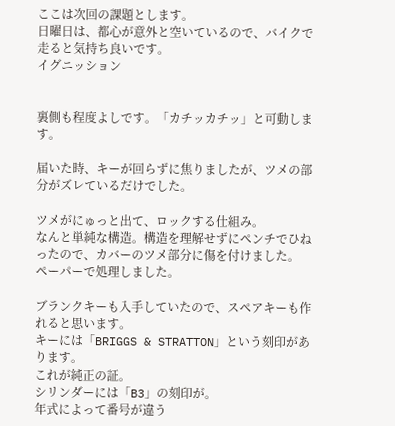ここは次回の課題とします。
日曜日は、都心が意外と空いているので、バイクで走ると気持ち良いです。
イグニッション


裏側も程度よしです。「カチッカチッ」と可動します。

届いた時、キーが回らずに焦りましたが、ツメの部分がズレているだけでした。

ツメがにゅっと出て、ロックする仕組み。
なんと単純な構造。構造を理解せずにペンチでひねったので、カバーのツメ部分に傷を付けました。
ペーパーで処理しました。

ブランクキーも入手していたので、スペアキーも作れると思います。
キーには「BRIGGS & STRATTON」という刻印があります。
これが純正の証。
シリンダーには「B3」の刻印が。
年式によって番号が違う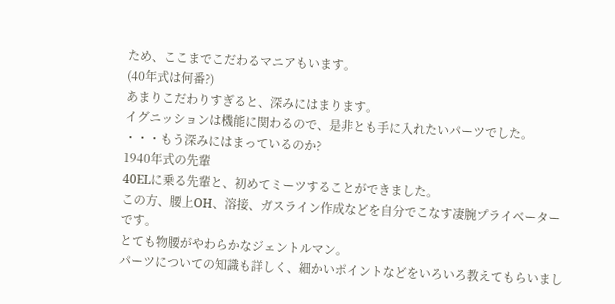ため、ここまでこだわるマニアもいます。
(40年式は何番?)
あまりこだわりすぎると、深みにはまります。
イグニッションは機能に関わるので、是非とも手に入れたいパーツでした。
・・・もう深みにはまっているのか?
1940年式の先輩
40ELに乗る先輩と、初めてミーツすることができました。
この方、腰上OH、溶接、ガスライン作成などを自分でこなす凄腕プライベーターです。
とても物腰がやわらかなジェントルマン。
パーツについての知識も詳しく、細かいポイントなどをいろいろ教えてもらいまし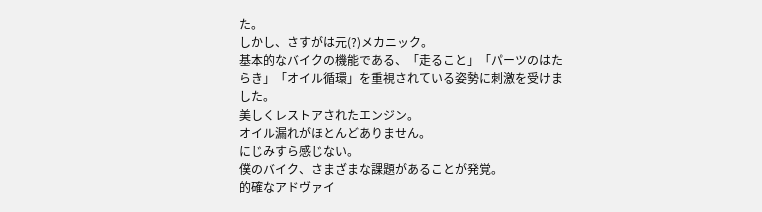た。
しかし、さすがは元(?)メカニック。
基本的なバイクの機能である、「走ること」「パーツのはたらき」「オイル循環」を重視されている姿勢に刺激を受けました。
美しくレストアされたエンジン。
オイル漏れがほとんどありません。
にじみすら感じない。
僕のバイク、さまざまな課題があることが発覚。
的確なアドヴァイ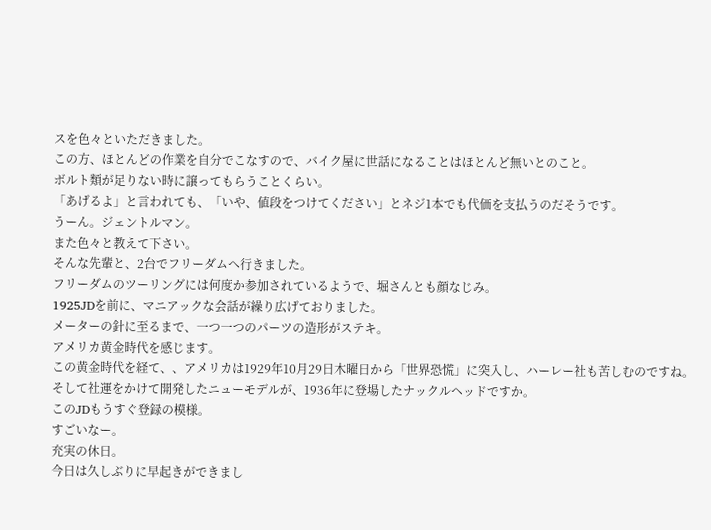スを色々といただきました。
この方、ほとんどの作業を自分でこなすので、バイク屋に世話になることはほとんど無いとのこと。
ボルト類が足りない時に譲ってもらうことくらい。
「あげるよ」と言われても、「いや、値段をつけてください」とネジ1本でも代価を支払うのだそうです。
うーん。ジェントルマン。
また色々と教えて下さい。
そんな先輩と、2台でフリーダムへ行きました。
フリーダムのツーリングには何度か参加されているようで、堀さんとも顔なじみ。
1925JDを前に、マニアックな会話が繰り広げておりました。
メーターの針に至るまで、一つ一つのパーツの造形がステキ。
アメリカ黄金時代を感じます。
この黄金時代を経て、、アメリカは1929年10月29日木曜日から「世界恐慌」に突入し、ハーレー社も苦しむのですね。
そして社運をかけて開発したニューモデルが、1936年に登場したナックルヘッドですか。
このJDもうすぐ登録の模様。
すごいなー。
充実の休日。
今日は久しぶりに早起きができまし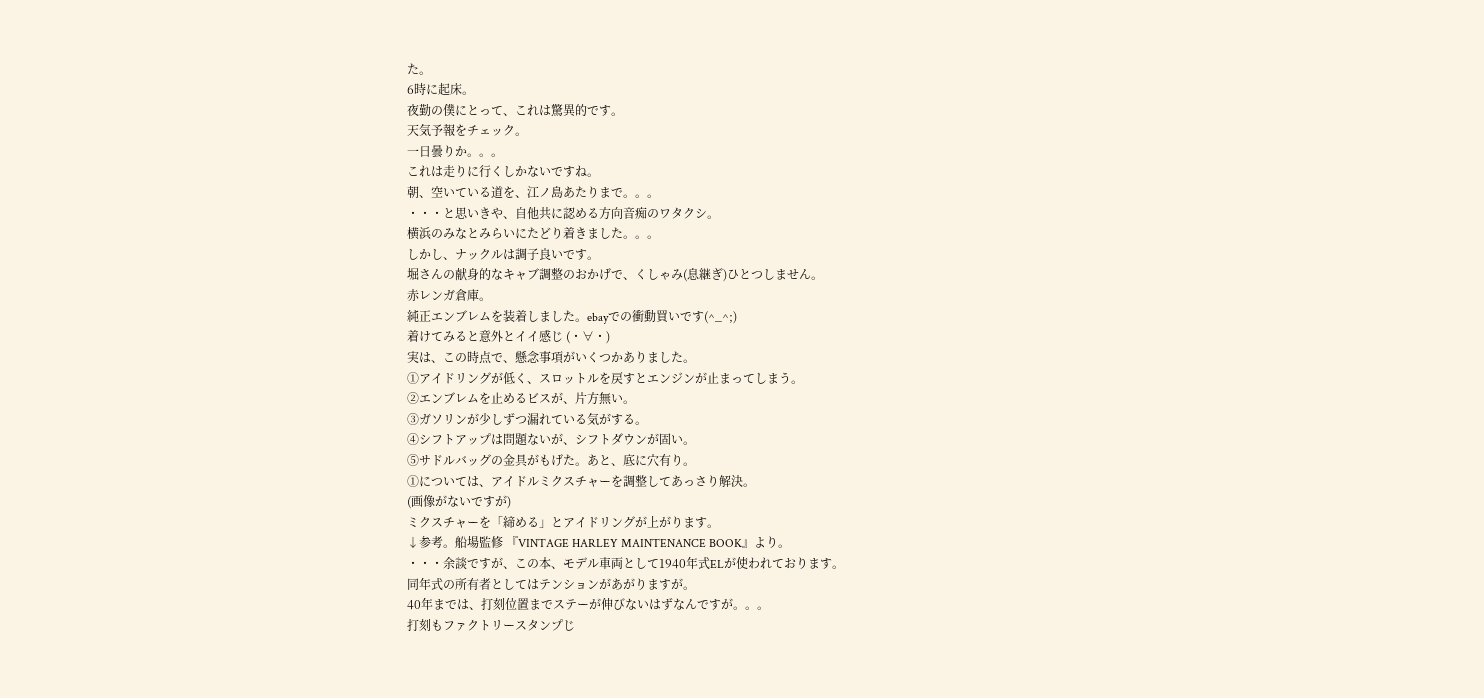た。
6時に起床。
夜勤の僕にとって、これは驚異的です。
天気予報をチェック。
一日曇りか。。。
これは走りに行くしかないですね。
朝、空いている道を、江ノ島あたりまで。。。
・・・と思いきや、自他共に認める方向音痴のワタクシ。
横浜のみなとみらいにたどり着きました。。。
しかし、ナックルは調子良いです。
堀さんの献身的なキャブ調整のおかげで、くしゃみ(息継ぎ)ひとつしません。
赤レンガ倉庫。
純正エンブレムを装着しました。ebayでの衝動買いです(^_^;)
着けてみると意外とイイ感じ (・∀・)
実は、この時点で、懸念事項がいくつかありました。
①アイドリングが低く、スロットルを戻すとエンジンが止まってしまう。
②エンブレムを止めるビスが、片方無い。
③ガソリンが少しずつ漏れている気がする。
④シフトアップは問題ないが、シフトダウンが固い。
⑤サドルバッグの金具がもげた。あと、底に穴有り。
①については、アイドルミクスチャーを調整してあっさり解決。
(画像がないですが)
ミクスチャーを「締める」とアイドリングが上がります。
↓参考。船場監修 『VINTAGE HARLEY MAINTENANCE BOOK』より。
・・・余談ですが、この本、モデル車両として1940年式ELが使われております。
同年式の所有者としてはテンションがあがりますが。
40年までは、打刻位置までステーが伸びないはずなんですが。。。
打刻もファクトリースタンプじ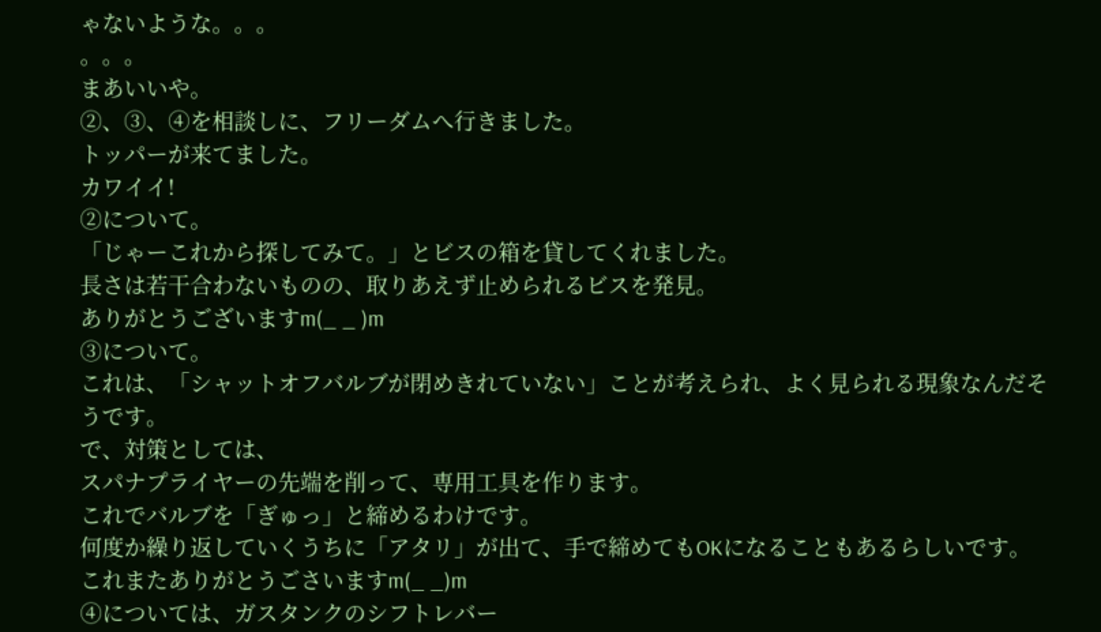ゃないような。。。
。。。
まあいいや。
②、③、④を相談しに、フリーダムへ行きました。
トッパーが来てました。
カワイイ!
②について。
「じゃーこれから探してみて。」とビスの箱を貸してくれました。
長さは若干合わないものの、取りあえず止められるビスを発見。
ありがとうございますm(_ _ )m
③について。
これは、「シャットオフバルブが閉めきれていない」ことが考えられ、よく見られる現象なんだそうです。
で、対策としては、
スパナプライヤーの先端を削って、専用工具を作ります。
これでバルブを「ぎゅっ」と締めるわけです。
何度か繰り返していくうちに「アタリ」が出て、手で締めてもOKになることもあるらしいです。
これまたありがとうごさいますm(_ _)m
④については、ガスタンクのシフトレバー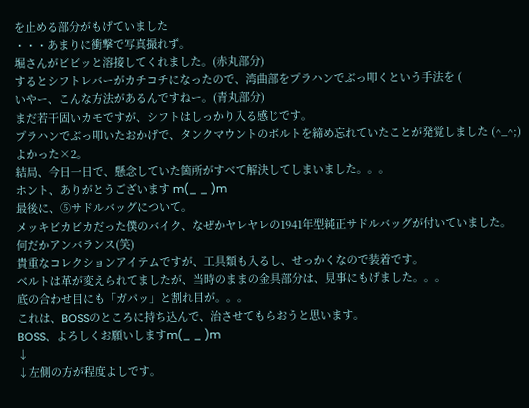を止める部分がもげていました
・・・あまりに衝撃で写真撮れず。
堀さんがビビッと溶接してくれました。(赤丸部分)
するとシフトレバーがカチコチになったので、湾曲部をプラハンでぶっ叩くという手法を (
いやー、こんな方法があるんですねー。(青丸部分)
まだ若干固いカモですが、シフトはしっかり入る感じです。
プラハンでぶっ叩いたおかげで、タンクマウントのボルトを締め忘れていたことが発覚しました (^_^;)
よかった×2。
結局、今日一日で、懸念していた箇所がすべて解決してしまいました。。。
ホント、ありがとうございます m(_ _ )m
最後に、⑤サドルバッグについて。
メッキビカビカだった僕のバイク、なぜかヤレヤレの1941年型純正サドルバッグが付いていました。
何だかアンバランス(笑)
貴重なコレクションアイテムですが、工具類も入るし、せっかくなので装着です。
ベルトは革が変えられてましたが、当時のままの金具部分は、見事にもげました。。。
底の合わせ目にも「ガパッ」と割れ目が。。。
これは、BOSSのところに持ち込んで、治させてもらおうと思います。
BOSS、よろしくお願いしますm(_ _ )m
↓
↓左側の方が程度よしです。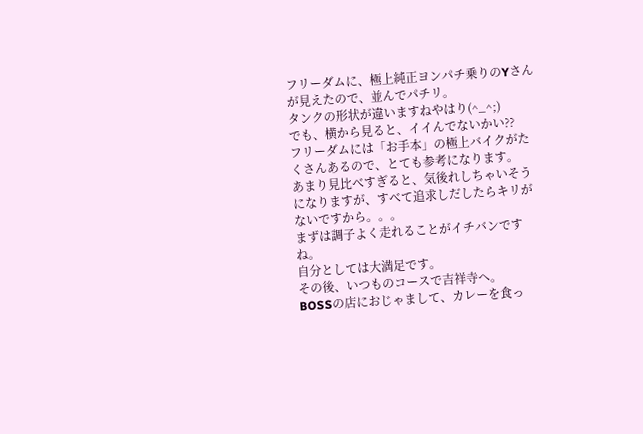フリーダムに、極上純正ヨンパチ乗りのYさんが見えたので、並んでパチリ。
タンクの形状が違いますねやはり(^_^;)
でも、横から見ると、イイんでないかい??
フリーダムには「お手本」の極上バイクがたくさんあるので、とても参考になります。
あまり見比べすぎると、気後れしちゃいそうになりますが、すべて追求しだしたらキリがないですから。。。
まずは調子よく走れることがイチバンですね。
自分としては大満足です。
その後、いつものコースで吉祥寺へ。
BOSSの店におじゃまして、カレーを食っ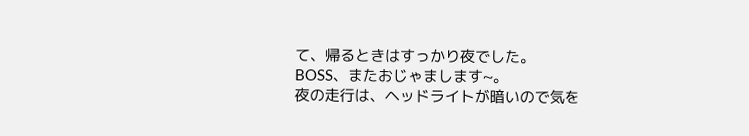て、帰るときはすっかり夜でした。
BOSS、またおじゃまします~。
夜の走行は、ヘッドライトが暗いので気を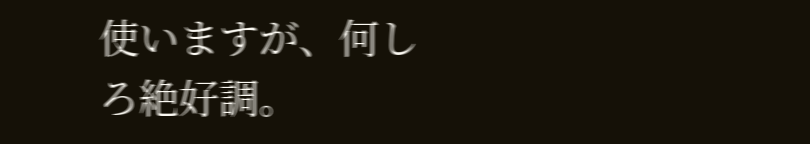使いますが、何しろ絶好調。